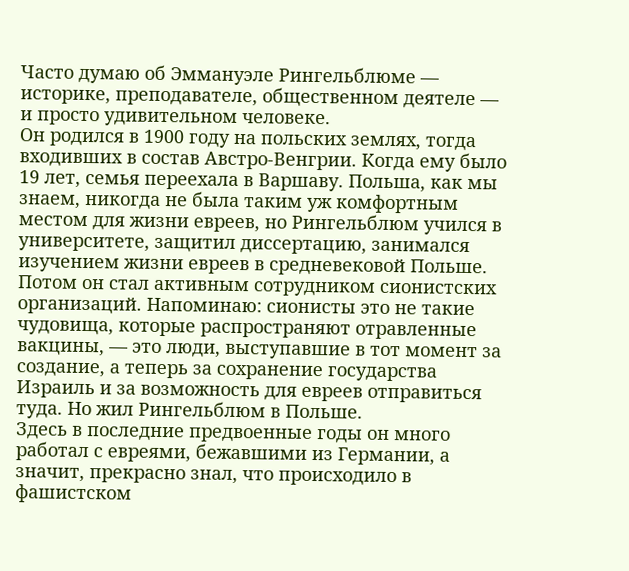Часто думаю об Эммануэле Рингельблюме — историке, преподавателе, общественном деятеле — и просто удивительном человеке.
Он родился в 1900 году на польских землях, тогда входивших в состав Австро-Венгрии. Когда ему было 19 лет, семья переехала в Варшаву. Польша, как мы знаем, никогда не была таким уж комфортным местом для жизни евреев, но Рингельблюм учился в университете, защитил диссертацию, занимался изучением жизни евреев в средневековой Польше.
Потом он стал активным сотрудником сионистских организаций. Напоминаю: сионисты это не такие чудовища, которые распространяют отравленные вакцины, — это люди, выступавшие в тот момент за создание, а теперь за сохранение государства Израиль и за возможность для евреев отправиться туда. Но жил Рингельблюм в Польше.
Здесь в последние предвоенные годы он много работал с евреями, бежавшими из Германии, а значит, прекрасно знал, что происходило в фашистском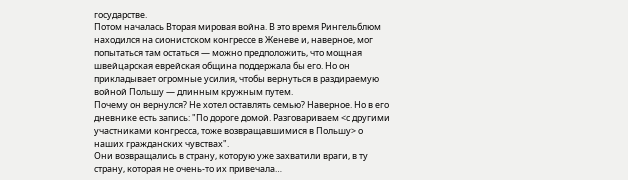государстве.
Потом началась Вторая мировая война. В это время Рингельблюм находился на сионистском конгрессе в Женеве и, наверное, мог попытаться там остаться — можно предположить, что мощная швейцарская еврейская община поддержала бы его. Но он прикладывает огромные усилия, чтобы вернуться в раздираемую войной Польшу — длинным кружным путем.
Почему он вернулся? Не хотел оставлять семью? Наверное. Но в его дневнике есть запись: "По дороге домой. Разговариваем <с другими участниками конгресса, тоже возвращавшимися в Польшу> о наших гражданских чувствах".
Они возвращались в страну, которую уже захватили враги, в ту страну, которая не очень-то их привечала…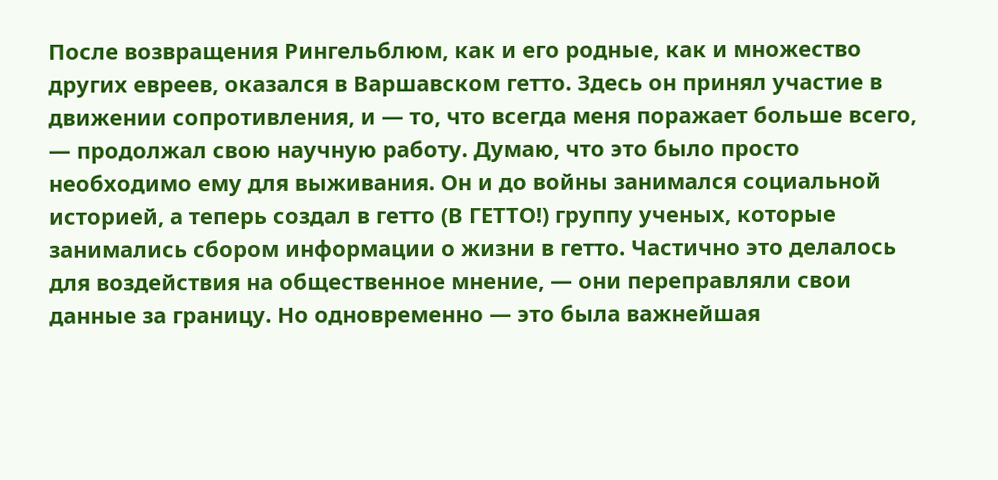После возвращения Рингельблюм, как и его родные, как и множество других евреев, оказался в Варшавском гетто. Здесь он принял участие в движении сопротивления, и — то, что всегда меня поражает больше всего, — продолжал свою научную работу. Думаю, что это было просто необходимо ему для выживания. Он и до войны занимался социальной историей, а теперь создал в гетто (В ГЕТТО!) группу ученых, которые занимались сбором информации о жизни в гетто. Частично это делалось для воздействия на общественное мнение, — они переправляли свои данные за границу. Но одновременно — это была важнейшая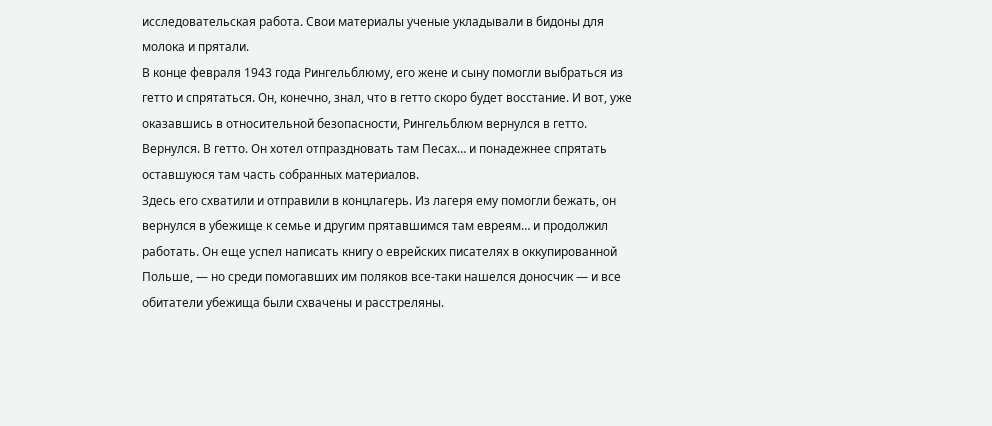исследовательская работа. Свои материалы ученые укладывали в бидоны для молока и прятали.
В конце февраля 1943 года Рингельблюму, его жене и сыну помогли выбраться из гетто и спрятаться. Он, конечно, знал, что в гетто скоро будет восстание. И вот, уже оказавшись в относительной безопасности, Рингельблюм вернулся в гетто. Вернулся. В гетто. Он хотел отпраздновать там Песах… и понадежнее спрятать оставшуюся там часть собранных материалов.
Здесь его схватили и отправили в концлагерь. Из лагеря ему помогли бежать, он вернулся в убежище к семье и другим прятавшимся там евреям… и продолжил работать. Он еще успел написать книгу о еврейских писателях в оккупированной Польше, — но среди помогавших им поляков все-таки нашелся доносчик — и все обитатели убежища были схвачены и расстреляны.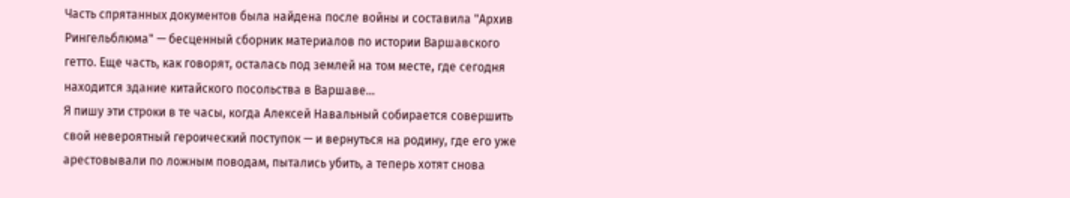Часть спрятанных документов была найдена после войны и составила "Архив Рингельблюма" — бесценный сборник материалов по истории Варшавского гетто. Еще часть, как говорят, осталась под землей на том месте, где сегодня находится здание китайского посольства в Варшаве…
Я пишу эти строки в те часы, когда Алексей Навальный собирается совершить свой невероятный героический поступок — и вернуться на родину, где его уже арестовывали по ложным поводам, пытались убить, а теперь хотят снова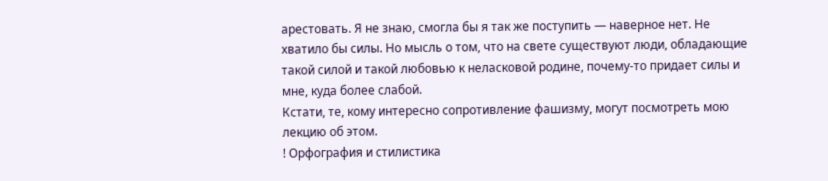арестовать. Я не знаю, смогла бы я так же поступить — наверное нет. Не хватило бы силы. Но мысль о том, что на свете существуют люди, обладающие такой силой и такой любовью к неласковой родине, почему-то придает силы и мне, куда более слабой.
Кстати, те, кому интересно сопротивление фашизму, могут посмотреть мою лекцию об этом.
! Орфография и стилистика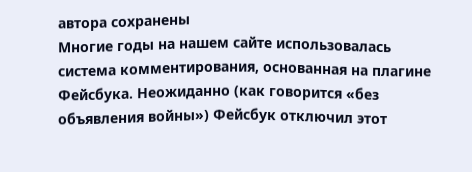автора сохранены
Многие годы на нашем сайте использовалась система комментирования, основанная на плагине Фейсбука. Неожиданно (как говорится «без объявления войны») Фейсбук отключил этот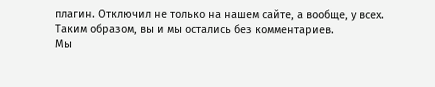плагин. Отключил не только на нашем сайте, а вообще, у всех.
Таким образом, вы и мы остались без комментариев.
Мы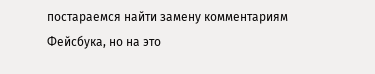постараемся найти замену комментариям Фейсбука, но на это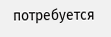потребуется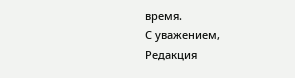время.
С уважением,
Редакция